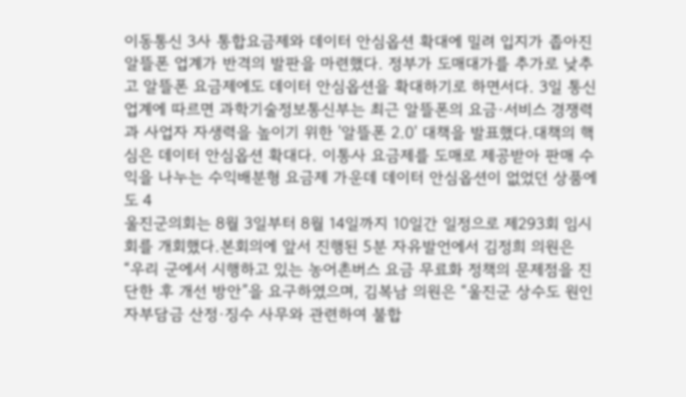이동통신 3사 통합요금제와 데이터 안심옵션 확대에 밀려 입지가 좁아진 알뜰폰 업계가 반격의 발판을 마련했다. 정부가 도매대가를 추가로 낮추고 알뜰폰 요금제에도 데이터 안심옵션을 확대하기로 하면서다. 3일 통신업계에 따르면 과학기술정보통신부는 최근 알뜰폰의 요금·서비스 경쟁력과 사업자 자생력을 높이기 위한 '알뜰폰 2.0' 대책을 발표했다.대책의 핵심은 데이터 안심옵션 확대다. 이통사 요금제를 도매로 제공받아 판매 수익을 나누는 수익배분형 요금제 가운데 데이터 안심옵션이 없었던 상품에도 4
울진군의회는 8월 3일부터 8월 14일까지 10일간 일정으로 제293회 임시회를 개회했다.본회의에 앞서 진행된 5분 자유발언에서 김정희 의원은 “우리 군에서 시행하고 있는 농어촌버스 요금 무료화 정책의 문제점을 진단한 후 개선 방안”을 요구하였으며, 김복남 의원은 “울진군 상수도 원인자부담금 산정·징수 사무와 관련하여 불합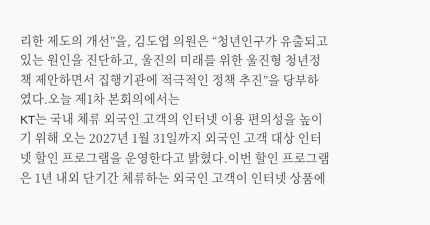리한 제도의 개선”을, 김도엽 의원은 “청년인구가 유출되고 있는 원인을 진단하고, 울진의 미래를 위한 울진형 청년정책 제안하면서 집행기관에 적극적인 정책 추진”을 당부하였다.오늘 제1차 본회의에서는
KT는 국내 체류 외국인 고객의 인터넷 이용 편의성을 높이기 위해 오는 2027년 1월 31일까지 외국인 고객 대상 인터넷 할인 프로그램을 운영한다고 밝혔다.이번 할인 프로그램은 1년 내외 단기간 체류하는 외국인 고객이 인터넷 상품에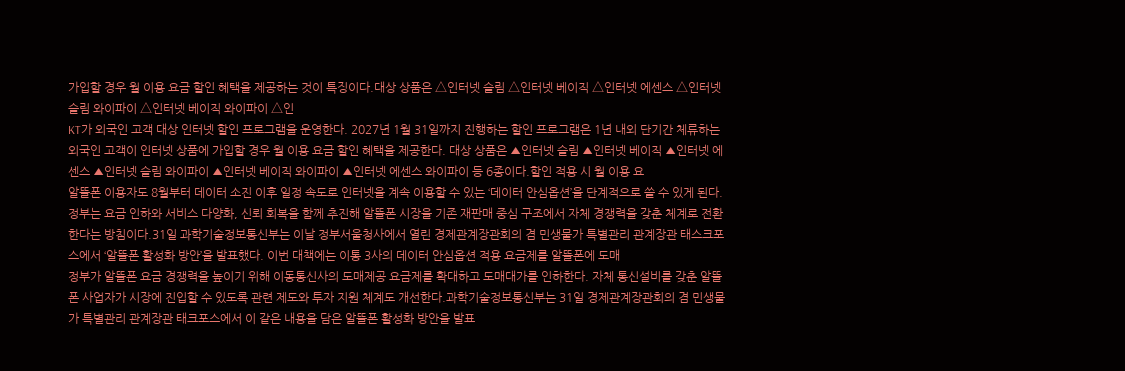가입할 경우 월 이용 요금 할인 혜택을 제공하는 것이 특징이다.대상 상품은 △인터넷 슬림 △인터넷 베이직 △인터넷 에센스 △인터넷 슬림 와이파이 △인터넷 베이직 와이파이 △인
KT가 외국인 고객 대상 인터넷 할인 프로그램을 운영한다. 2027년 1월 31일까지 진행하는 할인 프로그램은 1년 내외 단기간 체류하는 외국인 고객이 인터넷 상품에 가입할 경우 월 이용 요금 할인 혜택을 제공한다. 대상 상품은 ▲인터넷 슬림 ▲인터넷 베이직 ▲인터넷 에센스 ▲인터넷 슬림 와이파이 ▲인터넷 베이직 와이파이 ▲인터넷 에센스 와이파이 등 6종이다.할인 적용 시 월 이용 요
알뜰폰 이용자도 8월부터 데이터 소진 이후 일정 속도로 인터넷을 계속 이용할 수 있는 ‘데이터 안심옵션’을 단계적으로 쓸 수 있게 된다. 정부는 요금 인하와 서비스 다양화, 신뢰 회복을 함께 추진해 알뜰폰 시장을 기존 재판매 중심 구조에서 자체 경쟁력을 갖춘 체계로 전환한다는 방침이다.31일 과학기술정보통신부는 이날 정부서울청사에서 열린 경제관계장관회의 겸 민생물가 특별관리 관계장관 태스크포스에서 ‘알뜰폰 활성화 방안’을 발표했다. 이번 대책에는 이통 3사의 데이터 안심옵션 적용 요금제를 알뜰폰에 도매
정부가 알뜰폰 요금 경쟁력을 높이기 위해 이동통신사의 도매제공 요금제를 확대하고 도매대가를 인하한다. 자체 통신설비를 갖춘 알뜰폰 사업자가 시장에 진입할 수 있도록 관련 제도와 투자 지원 체계도 개선한다.과학기술정보통신부는 31일 경제관계장관회의 겸 민생물가 특별관리 관계장관 태크포스에서 이 같은 내용을 담은 알뜰폰 활성화 방안을 발표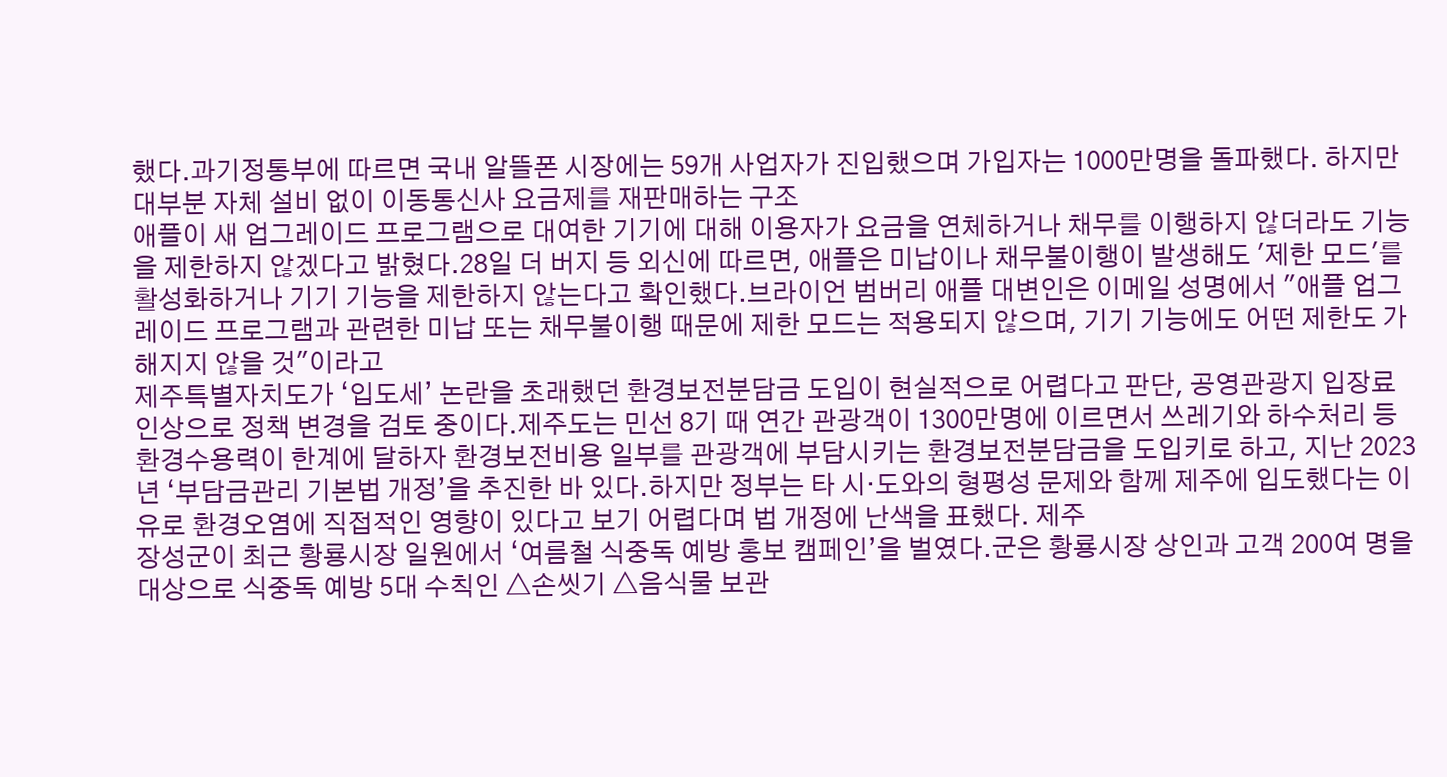했다.과기정통부에 따르면 국내 알뜰폰 시장에는 59개 사업자가 진입했으며 가입자는 1000만명을 돌파했다. 하지만 대부분 자체 설비 없이 이동통신사 요금제를 재판매하는 구조
애플이 새 업그레이드 프로그램으로 대여한 기기에 대해 이용자가 요금을 연체하거나 채무를 이행하지 않더라도 기능을 제한하지 않겠다고 밝혔다.28일 더 버지 등 외신에 따르면, 애플은 미납이나 채무불이행이 발생해도 '제한 모드'를 활성화하거나 기기 기능을 제한하지 않는다고 확인했다.브라이언 범버리 애플 대변인은 이메일 성명에서 "애플 업그레이드 프로그램과 관련한 미납 또는 채무불이행 때문에 제한 모드는 적용되지 않으며, 기기 기능에도 어떤 제한도 가해지지 않을 것"이라고
제주특별자치도가 ‘입도세’ 논란을 초래했던 환경보전분담금 도입이 현실적으로 어렵다고 판단, 공영관광지 입장료 인상으로 정책 변경을 검토 중이다.제주도는 민선 8기 때 연간 관광객이 1300만명에 이르면서 쓰레기와 하수처리 등 환경수용력이 한계에 달하자 환경보전비용 일부를 관광객에 부담시키는 환경보전분담금을 도입키로 하고, 지난 2023년 ‘부담금관리 기본법 개정’을 추진한 바 있다.하지만 정부는 타 시·도와의 형평성 문제와 함께 제주에 입도했다는 이유로 환경오염에 직접적인 영향이 있다고 보기 어렵다며 법 개정에 난색을 표했다. 제주
장성군이 최근 황룡시장 일원에서 ‘여름철 식중독 예방 홍보 캠페인’을 벌였다.군은 황룡시장 상인과 고객 200여 명을 대상으로 식중독 예방 5대 수칙인 △손씻기 △음식물 보관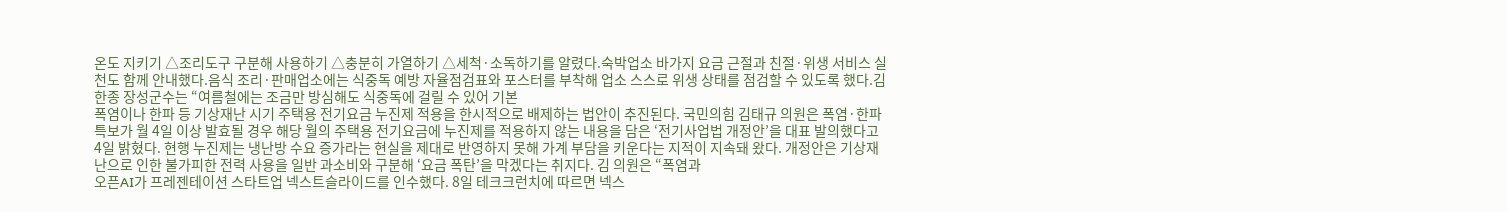온도 지키기 △조리도구 구분해 사용하기 △충분히 가열하기 △세척·소독하기를 알렸다.숙박업소 바가지 요금 근절과 친절·위생 서비스 실천도 함께 안내했다.음식 조리·판매업소에는 식중독 예방 자율점검표와 포스터를 부착해 업소 스스로 위생 상태를 점검할 수 있도록 했다.김한종 장성군수는 “여름철에는 조금만 방심해도 식중독에 걸릴 수 있어 기본
폭염이나 한파 등 기상재난 시기 주택용 전기요금 누진제 적용을 한시적으로 배제하는 법안이 추진된다. 국민의힘 김태규 의원은 폭염·한파 특보가 월 4일 이상 발효될 경우 해당 월의 주택용 전기요금에 누진제를 적용하지 않는 내용을 담은 ‘전기사업법 개정안’을 대표 발의했다고 4일 밝혔다. 현행 누진제는 냉난방 수요 증가라는 현실을 제대로 반영하지 못해 가계 부담을 키운다는 지적이 지속돼 왔다. 개정안은 기상재난으로 인한 불가피한 전력 사용을 일반 과소비와 구분해 ‘요금 폭탄’을 막겠다는 취지다. 김 의원은 “폭염과
오픈AI가 프레젠테이션 스타트업 넥스트슬라이드를 인수했다. 8일 테크크런치에 따르면 넥스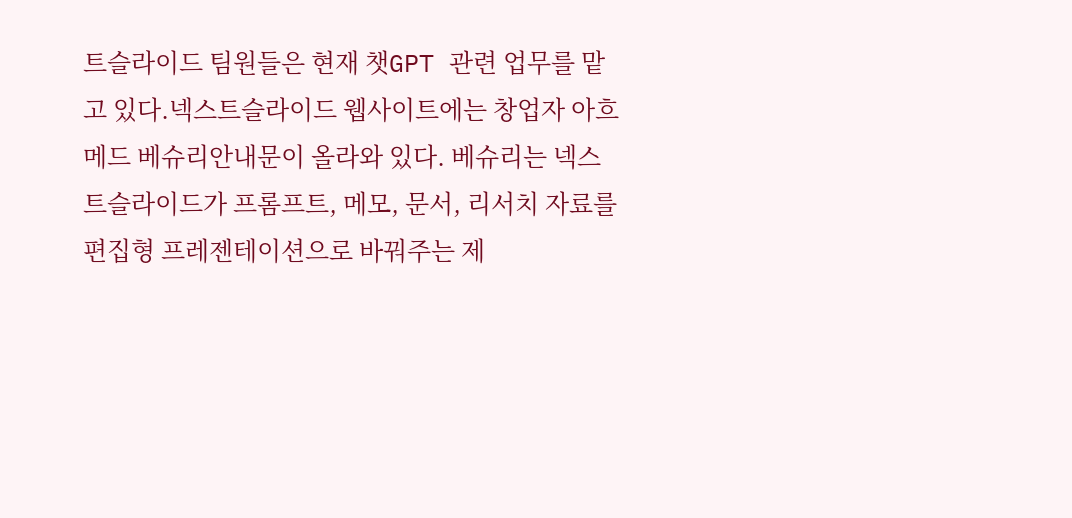트슬라이드 팀원들은 현재 챗GPT 관련 업무를 맡고 있다.넥스트슬라이드 웹사이트에는 창업자 아흐메드 베슈리안내문이 올라와 있다. 베슈리는 넥스트슬라이드가 프롬프트, 메모, 문서, 리서치 자료를 편집형 프레젠테이션으로 바꿔주는 제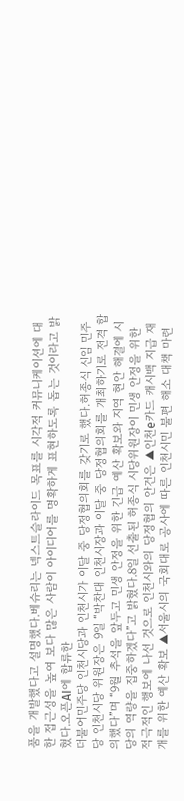품을 개발했다고 설명했다.베슈리는 넥스트슬라이드 목표를 시각적 커뮤니케이션에 대한 접근성을 높여 보다 많은 사람이 아이디어를 명확하게 표현하도록 돕는 것이라고 밝혔다.오픈AI에 합류한
더불어민주당 인천시당과 인천시가 이달 중 당정협의회를 갖기로 했다.허종식 신임 민주당 인천시당 위원장은 9일 “박찬대 인천시장과 이달 중 당정협의회를 개최하기로 전격 합의했다”며 “9월 추석을 앞두고 민생 안정을 위한 긴급 예산 확보와 지역 현안 해결에 시당의 역량을 집중하겠다”고 밝혔다.8일 선출된 허종식 시당위원장이 민생 안정을 위한 적극적인 행보에 나선 것으로 인천시와의 당정협의 안건은 ▲인천e카드 캐시백 지급 재개를 위한 예산 확보 ▲서울시의 국회대로 공사에 따른 인천시민 불편 해소 대책 마련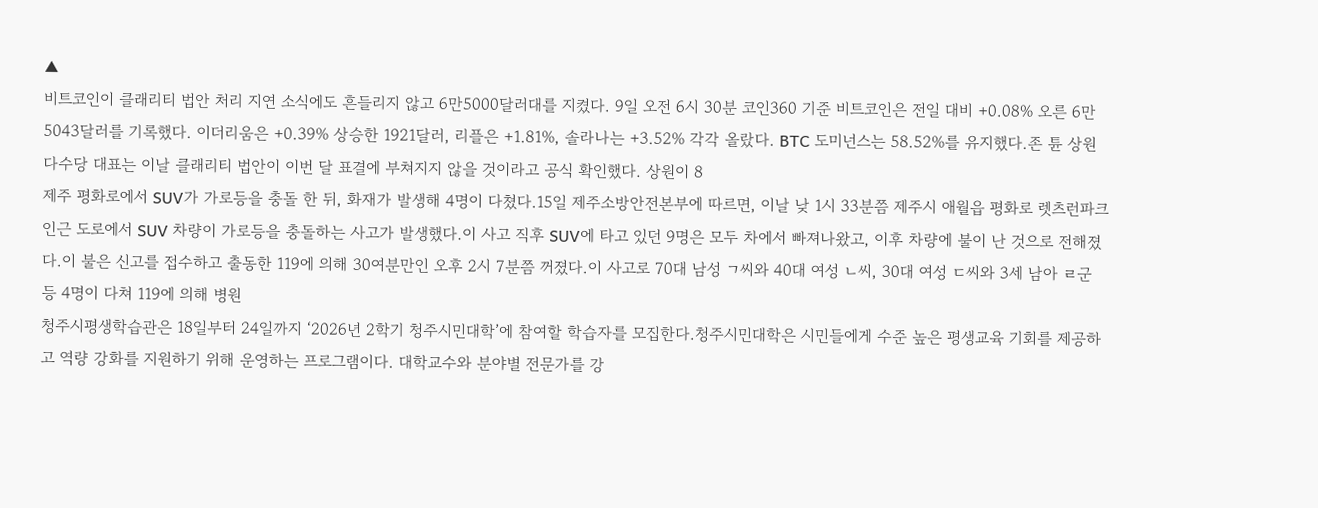▲
비트코인이 클래리티 법안 처리 지연 소식에도 흔들리지 않고 6만5000달러대를 지켰다. 9일 오전 6시 30분 코인360 기준 비트코인은 전일 대비 +0.08% 오른 6만5043달러를 기록했다. 이더리움은 +0.39% 상승한 1921달러, 리플은 +1.81%, 솔라나는 +3.52% 각각 올랐다. BTC 도미넌스는 58.52%를 유지했다.존 튠 상원 다수당 대표는 이날 클래리티 법안이 이번 달 표결에 부쳐지지 않을 것이라고 공식 확인했다. 상원이 8
제주 평화로에서 SUV가 가로등을 충돌 한 뒤, 화재가 발생해 4명이 다쳤다.15일 제주소방안전본부에 따르면, 이날 낮 1시 33분쯤 제주시 애월읍 평화로 렛츠런파크 인근 도로에서 SUV 차량이 가로등을 충돌하는 사고가 발생했다.이 사고 직후 SUV에 타고 있던 9명은 모두 차에서 빠져나왔고, 이후 차량에 불이 난 것으로 전해졌다.이 불은 신고를 접수하고 출동한 119에 의해 30여분만인 오후 2시 7분쯤 꺼졌다.이 사고로 70대 남성 ㄱ씨와 40대 여성 ㄴ씨, 30대 여성 ㄷ씨와 3세 남아 ㄹ군 등 4명이 다쳐 119에 의해 병원
청주시평생학습관은 18일부터 24일까지 ‘2026년 2학기 청주시민대학’에 참여할 학습자를 모집한다.청주시민대학은 시민들에게 수준 높은 평생교육 기회를 제공하고 역량 강화를 지원하기 위해 운영하는 프로그램이다. 대학교수와 분야별 전문가를 강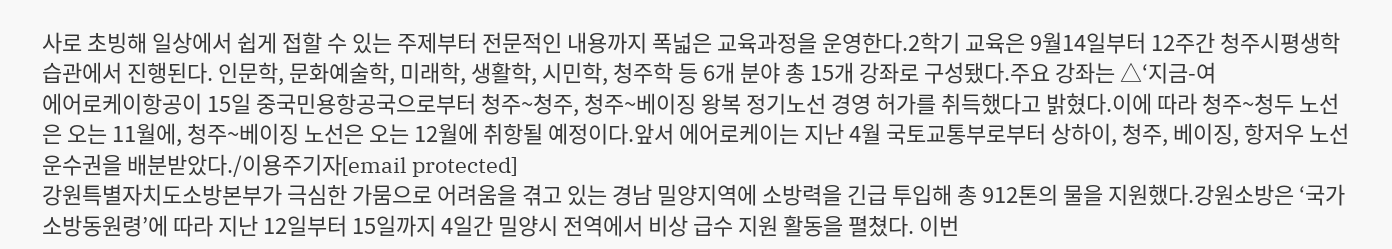사로 초빙해 일상에서 쉽게 접할 수 있는 주제부터 전문적인 내용까지 폭넓은 교육과정을 운영한다.2학기 교육은 9월14일부터 12주간 청주시평생학습관에서 진행된다. 인문학, 문화예술학, 미래학, 생활학, 시민학, 청주학 등 6개 분야 총 15개 강좌로 구성됐다.주요 강좌는 △‘지금-여
에어로케이항공이 15일 중국민용항공국으로부터 청주~청주, 청주~베이징 왕복 정기노선 경영 허가를 취득했다고 밝혔다.이에 따라 청주~청두 노선은 오는 11월에, 청주~베이징 노선은 오는 12월에 취항될 예정이다.앞서 에어로케이는 지난 4월 국토교통부로부터 상하이, 청주, 베이징, 항저우 노선 운수권을 배분받았다./이용주기자[email protected]
강원특별자치도소방본부가 극심한 가뭄으로 어려움을 겪고 있는 경남 밀양지역에 소방력을 긴급 투입해 총 912톤의 물을 지원했다.강원소방은 ‘국가 소방동원령’에 따라 지난 12일부터 15일까지 4일간 밀양시 전역에서 비상 급수 지원 활동을 펼쳤다. 이번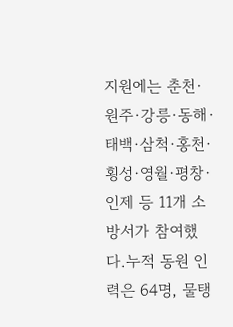지원에는 춘천·원주·강릉·동해·태백·삼척·홍천·횡성·영월·평창·인제 등 11개 소방서가 참여했다.누적 동원 인력은 64명, 물탱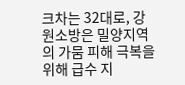크차는 32대로, 강원소방은 밀양지역의 가뭄 피해 극복을 위해 급수 지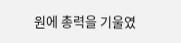원에 총력을 기울였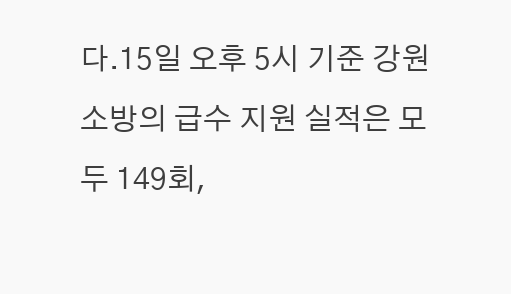다.15일 오후 5시 기준 강원소방의 급수 지원 실적은 모두 149회,